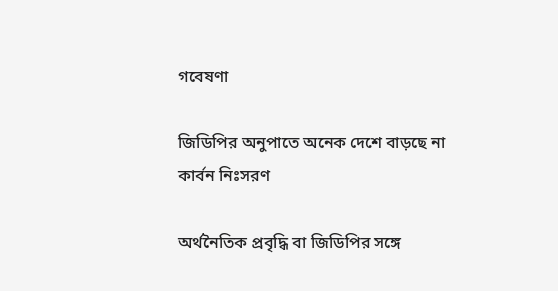গবেষণা

জিডিপির অনুপাতে অনেক দেশে বাড়ছে না কার্বন নিঃসরণ

অর্থনৈতিক প্রবৃদ্ধি বা জিডিপির সঙ্গে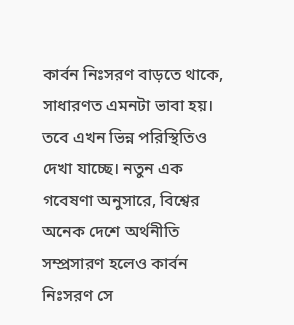কার্বন নিঃসরণ বাড়তে থাকে, সাধারণত এমনটা ভাবা হয়। তবে এখন ভিন্ন পরিস্থিতিও দেখা যাচ্ছে। নতুন এক গবেষণা অনুসারে, বিশ্বের অনেক দেশে অর্থনীতি সম্প্রসারণ হলেও কার্বন নিঃসরণ সে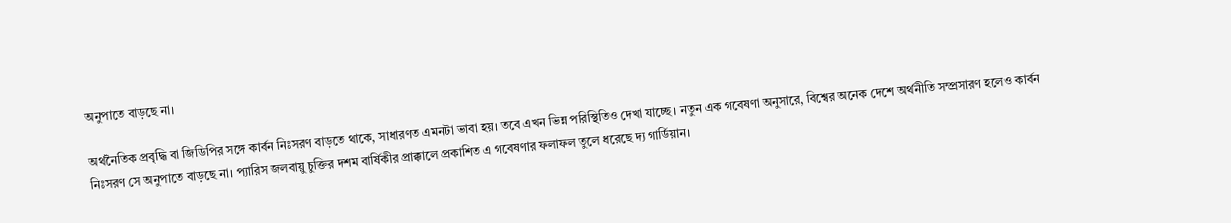অনুপাতে বাড়ছে না।

অর্থনৈতিক প্রবৃদ্ধি বা জিডিপির সঙ্গে কার্বন নিঃসরণ বাড়তে থাকে, সাধারণত এমনটা ভাবা হয়। তবে এখন ভিন্ন পরিস্থিতিও দেখা যাচ্ছে। নতুন এক গবেষণা অনুসারে, বিশ্বের অনেক দেশে অর্থনীতি সম্প্রসারণ হলেও কার্বন নিঃসরণ সে অনুপাতে বাড়ছে না। প্যারিস জলবায়ু চুক্তির দশম বার্ষিকীর প্রাক্কালে প্রকাশিত এ গবেষণার ফলাফল তুলে ধরেছে দ্য গার্ডিয়ান।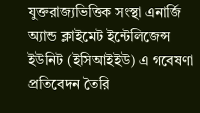যুক্তরাজ্যভিত্তিক সংস্থা এনার্জি অ্যান্ড ক্লাইমেট ইন্টেলিজেন্স ইউনিট (ইসিআইইউ) এ গবেষণা প্রতিবেদন তৈরি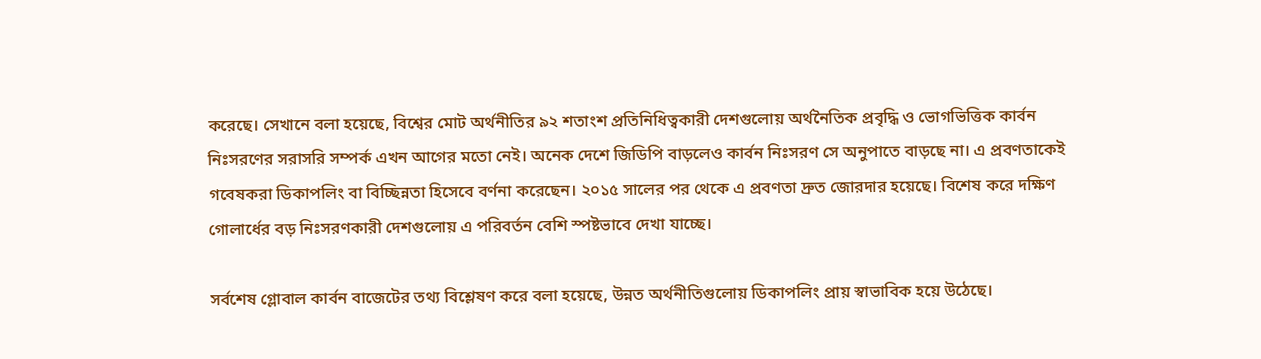করেছে। সেখানে বলা হয়েছে, বিশ্বের মোট অর্থনীতির ৯২ শতাংশ প্রতিনিধিত্বকারী দেশগুলোয় অর্থনৈতিক প্রবৃদ্ধি ও ভোগভিত্তিক কার্বন নিঃসরণের সরাসরি সম্পর্ক এখন আগের মতো নেই। অনেক দেশে জিডিপি বাড়লেও কার্বন নিঃসরণ সে অনুপাতে বাড়ছে না। এ প্রবণতাকেই গবেষকরা ডিকাপলিং বা বিচ্ছিন্নতা হিসেবে বর্ণনা করেছেন। ২০১৫ সালের পর থেকে এ প্রবণতা দ্রুত জোরদার হয়েছে। বিশেষ করে দক্ষিণ গোলার্ধের বড় নিঃসরণকারী দেশগুলোয় এ পরিবর্তন বেশি স্পষ্টভাবে দেখা যাচ্ছে।

সর্বশেষ গ্লোবাল কার্বন বাজেটের তথ্য বিশ্লেষণ করে বলা হয়েছে, উন্নত অর্থনীতিগুলোয় ডিকাপলিং প্রায় স্বাভাবিক হয়ে উঠেছে।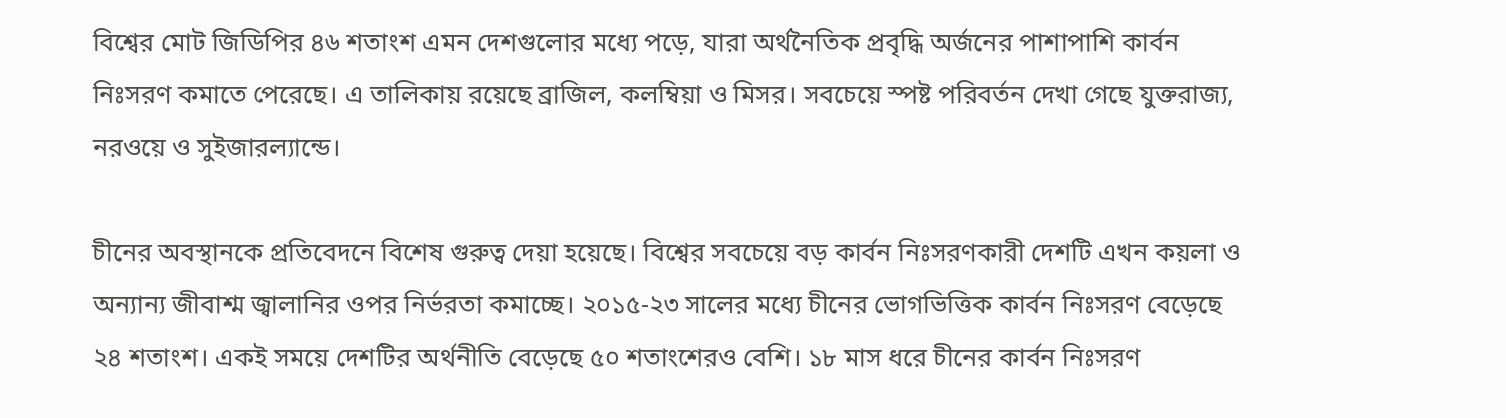বিশ্বের মোট জিডিপির ৪৬ শতাংশ এমন দেশগুলোর মধ্যে পড়ে, যারা অর্থনৈতিক প্রবৃদ্ধি অর্জনের পাশাপাশি কার্বন নিঃসরণ কমাতে পেরেছে। এ তালিকায় রয়েছে ব্রাজিল, কলম্বিয়া ও মিসর। সবচেয়ে স্পষ্ট পরিবর্তন দেখা গেছে যুক্তরাজ্য, নরওয়ে ও সুইজারল্যান্ডে।

চীনের অবস্থানকে প্রতিবেদনে বিশেষ গুরুত্ব দেয়া হয়েছে। বিশ্বের সবচেয়ে বড় কার্বন নিঃসরণকারী দেশটি এখন কয়লা ও অন্যান্য জীবাশ্ম জ্বালানির ওপর নির্ভরতা কমাচ্ছে। ২০১৫-২৩ সালের মধ্যে চীনের ভোগভিত্তিক কার্বন নিঃসরণ বেড়েছে ২৪ শতাংশ। একই সময়ে দেশটির অর্থনীতি বেড়েছে ৫০ শতাংশেরও বেশি। ১৮ মাস ধরে চীনের কার্বন নিঃসরণ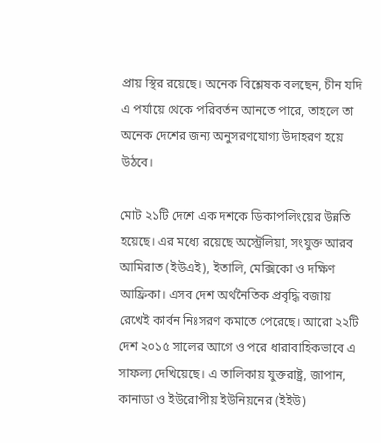প্রায় স্থির রয়েছে। অনেক বিশ্লেষক বলছেন, চীন যদি এ পর্যায়ে থেকে পরিবর্তন আনতে পারে, তাহলে তা অনেক দেশের জন্য অনুসরণযোগ্য উদাহরণ হয়ে উঠবে।

মোট ২১টি দেশে এক দশকে ডিকাপলিংয়ের উন্নতি হয়েছে। এর মধ্যে রয়েছে অস্ট্রেলিয়া, সংযুক্ত আরব আমিরাত (ইউএই), ইতালি, মেক্সিকো ও দক্ষিণ আফ্রিকা। এসব দেশ অর্থনৈতিক প্রবৃদ্ধি বজায় রেখেই কার্বন নিঃসরণ কমাতে পেরেছে। আরো ২২টি দেশ ২০১৫ সালের আগে ও পরে ধারাবাহিকভাবে এ সাফল্য দেখিয়েছে। এ তালিকায় যুক্তরাষ্ট্র, জাপান, কানাডা ও ইউরোপীয় ইউনিয়নের (ইইউ)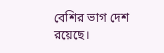বেশির ভাগ দেশ রয়েছে।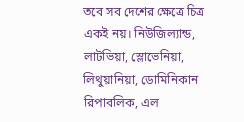তবে সব দেশের ক্ষেত্রে চিত্র একই নয়। নিউজিল্যান্ড, লাটভিয়া, স্লোভেনিয়া, লিথুয়ানিয়া, ডোমিনিকান রিপাবলিক, এল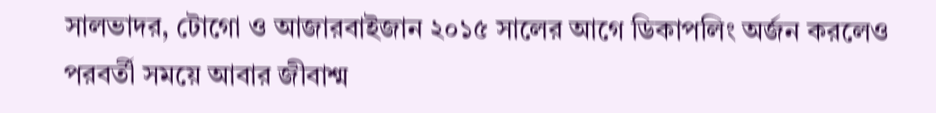সালভাদর, টোগো ও আজারবাইজান ২০১৫ সালের আগে ডিকাপলিং অর্জন করলেও পরবর্তী সময়ে আবার জীবাশ্ম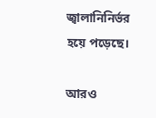জ্বালানিনির্ভর হয়ে পড়েছে।

আরও